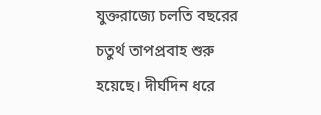যুক্তরাজ্যে চলতি বছরের চতুর্থ তাপপ্রবাহ শুরু হয়েছে। দীর্ঘদিন ধরে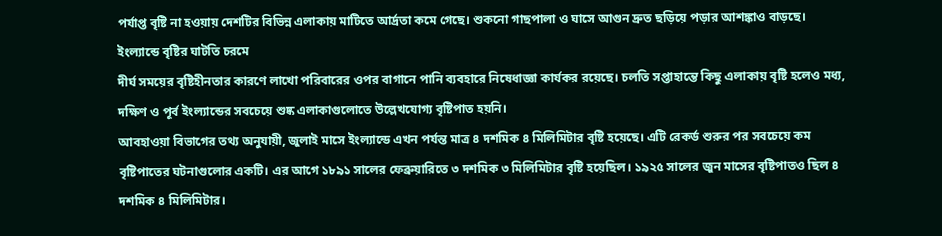পর্যাপ্ত বৃষ্টি না হওয়ায় দেশটির বিভিন্ন এলাকায় মাটিতে আর্দ্রতা কমে গেছে। শুকনো গাছপালা ও ঘাসে আগুন দ্রুত ছড়িয়ে পড়ার আশঙ্কাও বাড়ছে।
ইংল্যান্ডে বৃষ্টির ঘাটতি চরমে
দীর্ঘ সময়ের বৃষ্টিহীনতার কারণে লাখো পরিবারের ওপর বাগানে পানি ব্যবহারে নিষেধাজ্ঞা কার্যকর রয়েছে। চলতি সপ্তাহান্তে কিছু এলাকায় বৃষ্টি হলেও মধ্য, দক্ষিণ ও পূর্ব ইংল্যান্ডের সবচেয়ে শুষ্ক এলাকাগুলোতে উল্লেখযোগ্য বৃষ্টিপাত হয়নি।
আবহাওয়া বিভাগের তথ্য অনুযায়ী, জুলাই মাসে ইংল্যান্ডে এখন পর্যন্ত মাত্র ৪ দশমিক ৪ মিলিমিটার বৃষ্টি হয়েছে। এটি রেকর্ড শুরুর পর সবচেয়ে কম বৃষ্টিপাতের ঘটনাগুলোর একটি। এর আগে ১৮৯১ সালের ফেব্রুয়ারিতে ৩ দশমিক ৩ মিলিমিটার বৃষ্টি হয়েছিল। ১৯২৫ সালের জুন মাসের বৃষ্টিপাতও ছিল ৪ দশমিক ৪ মিলিমিটার।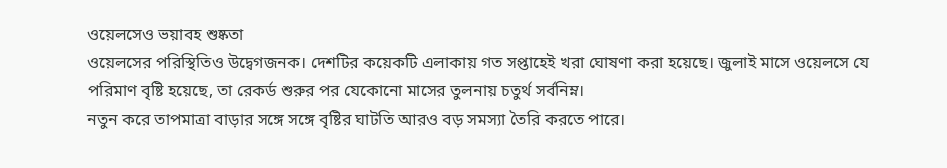ওয়েলসেও ভয়াবহ শুষ্কতা
ওয়েলসের পরিস্থিতিও উদ্বেগজনক। দেশটির কয়েকটি এলাকায় গত সপ্তাহেই খরা ঘোষণা করা হয়েছে। জুলাই মাসে ওয়েলসে যে পরিমাণ বৃষ্টি হয়েছে, তা রেকর্ড শুরুর পর যেকোনো মাসের তুলনায় চতুর্থ সর্বনিম্ন।
নতুন করে তাপমাত্রা বাড়ার সঙ্গে সঙ্গে বৃষ্টির ঘাটতি আরও বড় সমস্যা তৈরি করতে পারে।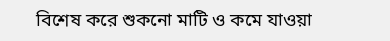বিশেষ করে শুকনো মাটি ও কমে যাওয়া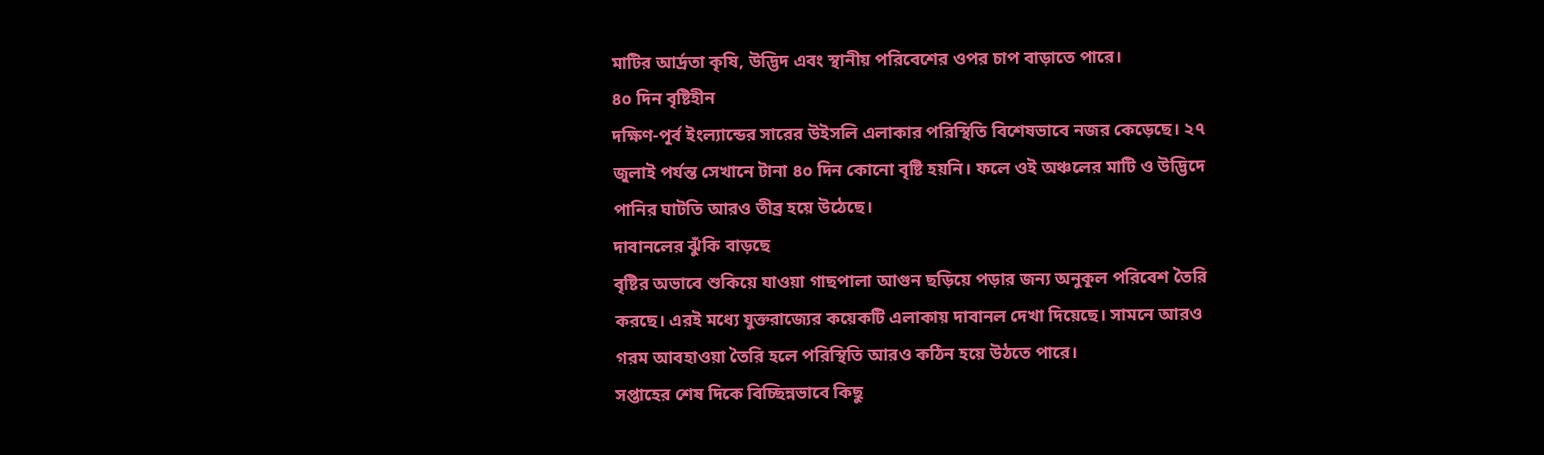মাটির আর্দ্রতা কৃষি, উদ্ভিদ এবং স্থানীয় পরিবেশের ওপর চাপ বাড়াতে পারে।
৪০ দিন বৃষ্টিহীন
দক্ষিণ-পূর্ব ইংল্যান্ডের সারের উইসলি এলাকার পরিস্থিতি বিশেষভাবে নজর কেড়েছে। ২৭ জুলাই পর্যন্ত সেখানে টানা ৪০ দিন কোনো বৃষ্টি হয়নি। ফলে ওই অঞ্চলের মাটি ও উদ্ভিদে পানির ঘাটতি আরও তীব্র হয়ে উঠেছে।
দাবানলের ঝুঁকি বাড়ছে
বৃষ্টির অভাবে শুকিয়ে যাওয়া গাছপালা আগুন ছড়িয়ে পড়ার জন্য অনুকূল পরিবেশ তৈরি করছে। এরই মধ্যে যুক্তরাজ্যের কয়েকটি এলাকায় দাবানল দেখা দিয়েছে। সামনে আরও গরম আবহাওয়া তৈরি হলে পরিস্থিতি আরও কঠিন হয়ে উঠতে পারে।
সপ্তাহের শেষ দিকে বিচ্ছিন্নভাবে কিছু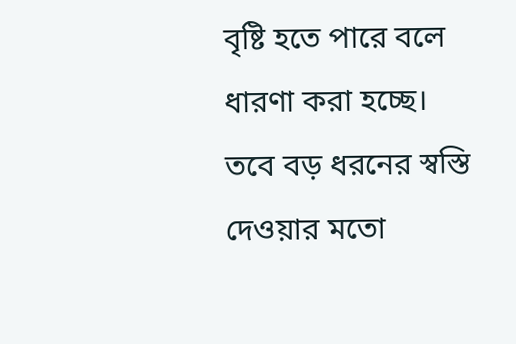বৃষ্টি হতে পারে বলে ধারণা করা হচ্ছে। তবে বড় ধরনের স্বস্তি দেওয়ার মতো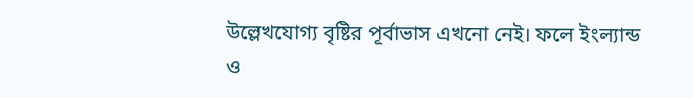উল্লেখযোগ্য বৃষ্টির পূর্বাভাস এখনো নেই। ফলে ইংল্যান্ড ও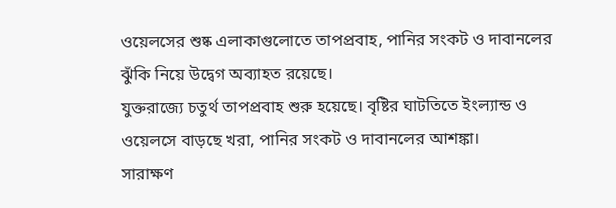ওয়েলসের শুষ্ক এলাকাগুলোতে তাপপ্রবাহ, পানির সংকট ও দাবানলের ঝুঁকি নিয়ে উদ্বেগ অব্যাহত রয়েছে।
যুক্তরাজ্যে চতুর্থ তাপপ্রবাহ শুরু হয়েছে। বৃষ্টির ঘাটতিতে ইংল্যান্ড ও ওয়েলসে বাড়ছে খরা, পানির সংকট ও দাবানলের আশঙ্কা।
সারাক্ষণ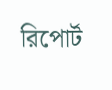রিপোর্ট